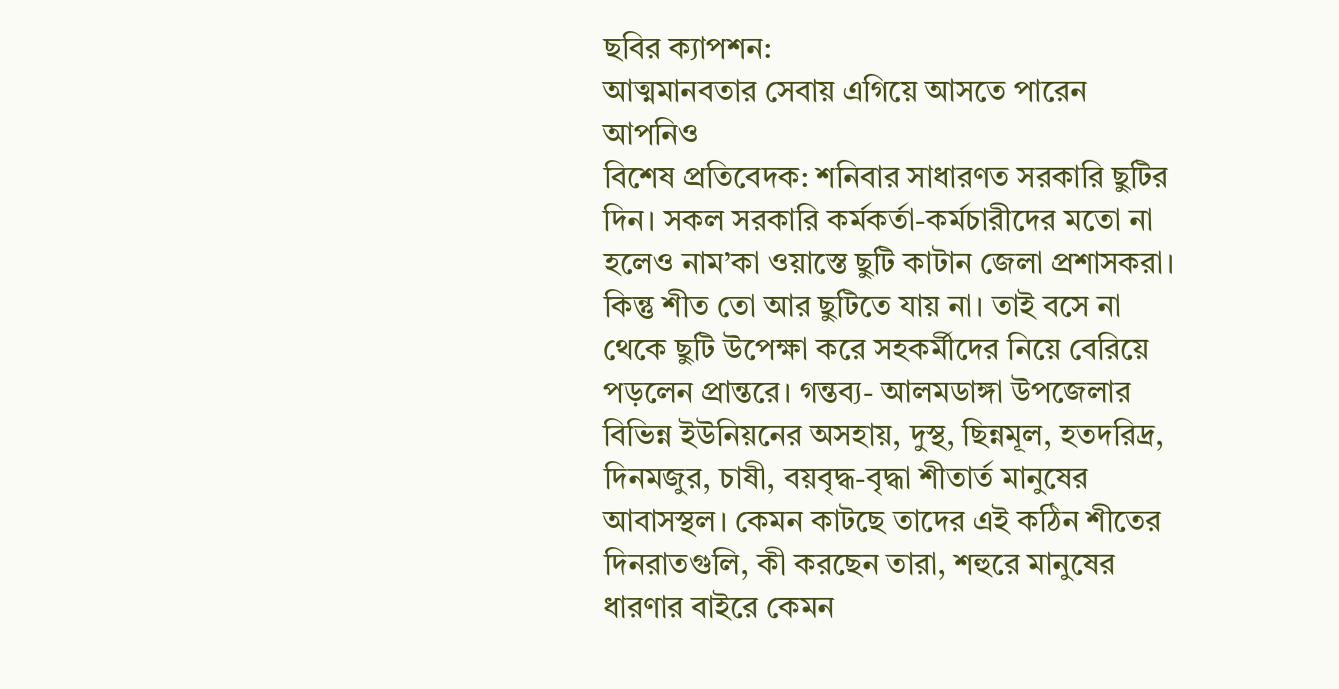ছবির ক্যাপশন:
আত্মমানবতার সেবায় এগিয়ে আসতে পারেন আপনিও
বিশেষ প্রতিবেদক: শনিবার সাধারণত সরকারি ছুটির দিন। সকল সরকারি কর্মকর্তা-কর্মচারীদের মতো না হলেও নাম’কা ওয়াস্তে ছুটি কাটান জেলা প্রশাসকরা। কিন্তু শীত তো আর ছুটিতে যায় না। তাই বসে না থেকে ছুটি উপেক্ষা করে সহকর্মীদের নিয়ে বেরিয়ে পড়লেন প্রান্তরে। গন্তব্য- আলমডাঙ্গা উপজেলার বিভিন্ন ইউনিয়নের অসহায়, দুস্থ, ছিন্নমূল, হতদরিদ্র, দিনমজুর, চাষী, বয়বৃদ্ধ-বৃদ্ধা শীতার্ত মানুষের আবাসস্থল। কেমন কাটছে তাদের এই কঠিন শীতের দিনরাতগুলি, কী করছেন তারা, শহুরে মানুষের ধারণার বাইরে কেমন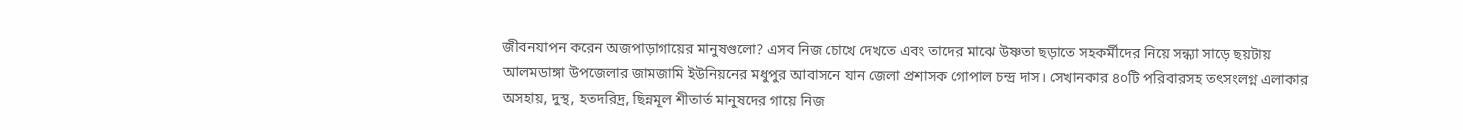জীবনযাপন করেন অজপাড়াগায়ের মানুষগুলো? এসব নিজ চোখে দেখতে এবং তাদের মাঝে উষ্ণতা ছড়াতে সহকর্মীদের নিয়ে সন্ধ্যা সাড়ে ছয়টায় আলমডাঙ্গা উপজেলার জামজামি ইউনিয়নের মধুপুর আবাসনে যান জেলা প্রশাসক গোপাল চন্দ্র দাস। সেখানকার ৪০টি পরিবারসহ তৎসংলগ্ন এলাকার অসহায়, দুস্থ, হতদরিদ্র, ছিন্নমূল শীতার্ত মানুষদের গায়ে নিজ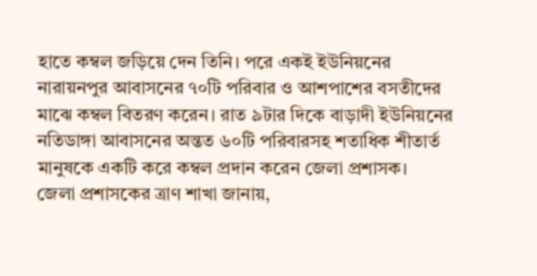হাতে কম্বল জড়িয়ে দেন তিনি। পরে একই ইউনিয়নের নারায়নপুর আবাসনের ৭০টি পরিবার ও আশপাশের বসতীদের মাঝে কম্বল বিতরণ করেন। রাত ৯টার দিকে বাড়াদী ইউনিয়নের নতিডাঙ্গা আবাসনের অন্তত ৬০টি পরিবারসহ শতাধিক শীতার্ত মানুষকে একটি করে কম্বল প্রদান করেন জেলা প্রশাসক।
জেলা প্রশাসকের ত্রাণ শাখা জানায়,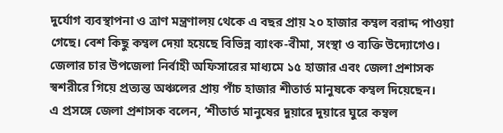দুর্যোগ ব্যবস্থাপনা ও ত্রাণ মন্ত্রণালয় থেকে এ বছর প্রায় ২০ হাজার কম্বল বরাদ্দ পাওয়া গেছে। বেশ কিছু কম্বল দেয়া হয়েছে বিভিন্ন ব্যাংক-বীমা, সংস্থা ও ব্যক্তি উদ্যোগেও। জেলার চার উপজেলা নির্বাহী অফিসারের মাধ্যমে ১৫ হাজার এবং জেলা প্রশাসক স্বশরীরে গিয়ে প্রত্যন্ত অঞ্চলের প্রায় পাঁচ হাজার শীতার্ত মানুষকে কম্বল দিয়েছেন।
এ প্রসঙ্গে জেলা প্রশাসক বলেন, ‘শীতার্ত মানুষের দুয়ারে দুয়ারে ঘুরে কম্বল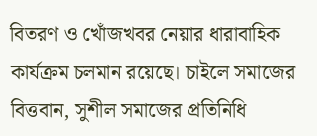বিতরণ ও খোঁজখবর নেয়ার ধারাবাহিক কার্যক্রম চলমান রয়েছে। চাইলে সমাজের বিত্তবান, সুশীল সমাজের প্রতিনিধি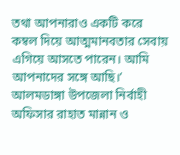তথা আপনারাও একটি করে কম্বল দিয়ে আত্মমানবতার সেবায় এগিয়ে আসতে পারেন। আমি আপনাদের সঙ্গে আছি।’
আলমডাঙ্গা উপজেলা নির্বাহী অফিসার রাহাত মান্নান ও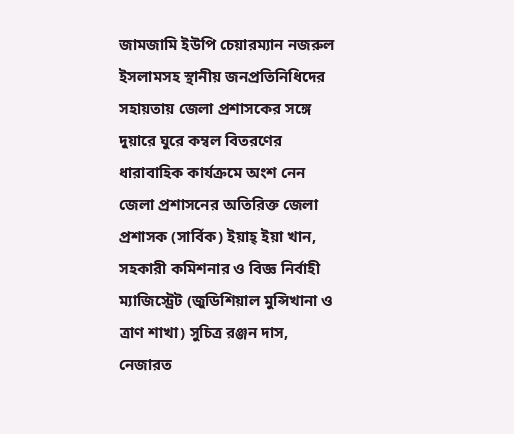জামজামি ইউপি চেয়ারম্যান নজরুল ইসলামসহ স্থানীয় জনপ্রতিনিধিদের সহায়তায় জেলা প্রশাসকের সঙ্গে দুয়ারে ঘুরে কম্বল বিতরণের ধারাবাহিক কার্যক্রমে অংশ নেন জেলা প্রশাসনের অতিরিক্ত জেলা প্রশাসক (সার্বিক) ইয়াহ্ ইয়া খান, সহকারী কমিশনার ও বিজ্ঞ নির্বাহী ম্যাজিস্ট্রেট (জুডিশিয়াল মুন্সিখানা ও ত্রাণ শাখা) সুচিত্র রঞ্জন দাস, নেজারত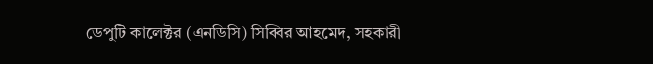ডেপুটি কালেক্টর (এনডিসি) সিব্বির আহমেদ, সহকারী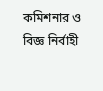কমিশনার ও বিজ্ঞ নির্বাহী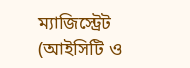ম্যাজিস্ট্রেট (আইসিটি ও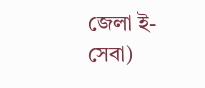জেলা ই-সেবা)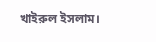খাইরুল ইসলাম।